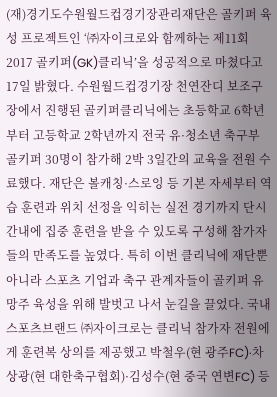(재)경기도수원월드컵경기장관리재단은 골키퍼 육성 프로젝트인 ‘㈜자이크로와 함께하는 제11회 2017 골키퍼(GK)클리닉’을 성공적으로 마쳤다고 17일 밝혔다. 수원월드컵경기장 천연잔디 보조구장에서 진행된 골키퍼클리닉에는 초등학교 6학년부터 고등학교 2학년까지 전국 유·청소년 축구부 골키퍼 30명이 참가해 2박 3일간의 교육을 전원 수료했다. 재단은 볼캐칭·스로잉 등 기본 자세부터 역습 훈련과 위치 선정을 익히는 실전 경기까지 단시간내에 집중 훈련을 받을 수 있도록 구성해 참가자들의 만족도를 높였다. 특히 이번 클리닉에 재단뿐 아니라 스포츠 기업과 축구 관계자들이 골키퍼 유망주 육성을 위해 발벗고 나서 눈길을 끌었다. 국내 스포츠브랜드 ㈜자이크로는 클리닉 참가자 전원에게 훈련복 상의를 제공했고 박철우(현 광주FC)·차상광(현 대한축구협회)·김성수(현 중국 연변FC) 등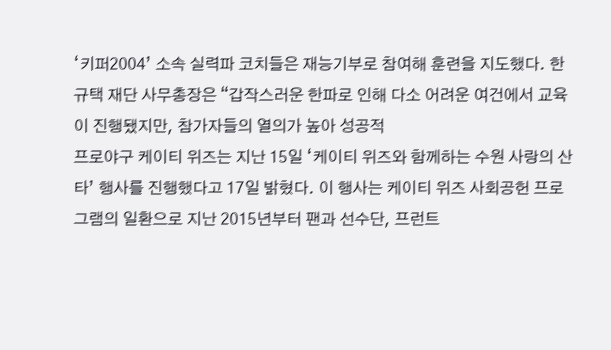‘키퍼2004’ 소속 실력파 코치들은 재능기부로 참여해 훈련을 지도했다. 한규택 재단 사무총장은 “갑작스러운 한파로 인해 다소 어려운 여건에서 교육이 진행됐지만, 참가자들의 열의가 높아 성공적
프로야구 케이티 위즈는 지난 15일 ‘케이티 위즈와 함께하는 수원 사랑의 산타’ 행사를 진행했다고 17일 밝혔다. 이 행사는 케이티 위즈 사회공헌 프로그램의 일환으로 지난 2015년부터 팬과 선수단, 프런트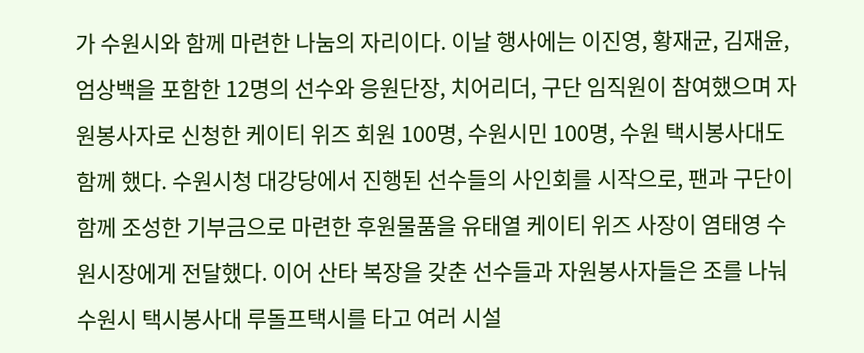가 수원시와 함께 마련한 나눔의 자리이다. 이날 행사에는 이진영, 황재균, 김재윤, 엄상백을 포함한 12명의 선수와 응원단장, 치어리더, 구단 임직원이 참여했으며 자원봉사자로 신청한 케이티 위즈 회원 100명, 수원시민 100명, 수원 택시봉사대도 함께 했다. 수원시청 대강당에서 진행된 선수들의 사인회를 시작으로, 팬과 구단이 함께 조성한 기부금으로 마련한 후원물품을 유태열 케이티 위즈 사장이 염태영 수원시장에게 전달했다. 이어 산타 복장을 갖춘 선수들과 자원봉사자들은 조를 나눠 수원시 택시봉사대 루돌프택시를 타고 여러 시설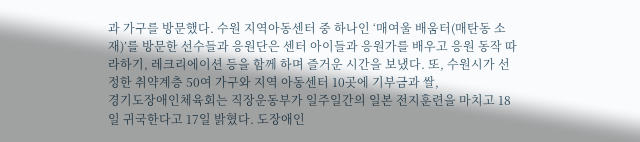과 가구를 방문했다. 수원 지역아동센터 중 하나인 ‘매여울 배움터(매탄동 소재)’를 방문한 선수들과 응원단은 센터 아이들과 응원가를 배우고 응원 동작 따라하기, 레크리에이션 등을 함께 하며 즐거운 시간을 보냈다. 또, 수원시가 선정한 취약계층 50여 가구와 지역 아동센터 10곳에 기부금과 쌀,
경기도장애인체육회는 직장운동부가 일주일간의 일본 전지훈련을 마치고 18일 귀국한다고 17일 밝혔다. 도장애인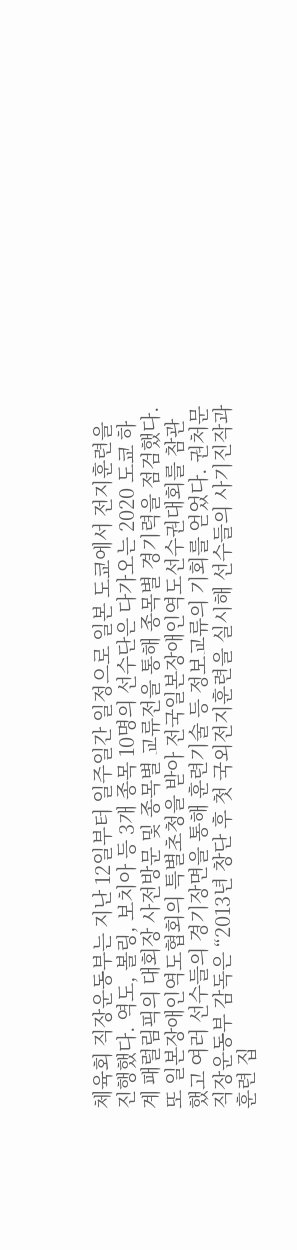체육회 직장운동부는 지난 12일부터 일주일간 일정으로 일본 도쿄에서 전지훈련을 진행했다. 역도, 볼링, 보치아 등 3개 종목 10명의 선수단은 다가오는 2020 도쿄 하계 패럴림픽의 대회장 사전방문 및 종목별 교류전을 통해 종목별 경기력을 점검했다. 또 일본장애인역도협회의 특별초청을 받아 전국일본장애인역도선수권대회를 참관했고 여러 선수들의 경기장면을 통해 훈련기술 등 정보교류의 기회를 얻었다. 권처문 직장운동부 감독은 “2013년 창단 후 첫 국외전지훈련을 실시해 선수들의 사기진작과 훈련 집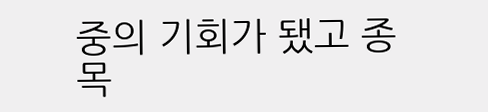중의 기회가 됐고 종목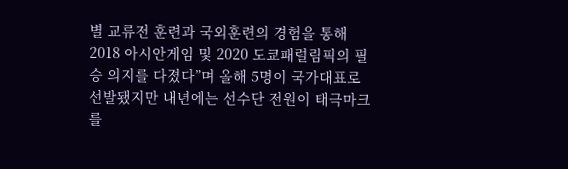별 교류전 훈련과 국외훈련의 경험을 통해 2018 아시안게임 및 2020 도쿄패럴림픽의 필승 의지를 다졌다”며 올해 5명이 국가대표로 선발됐지만 내년에는 선수단 전원이 태극마크를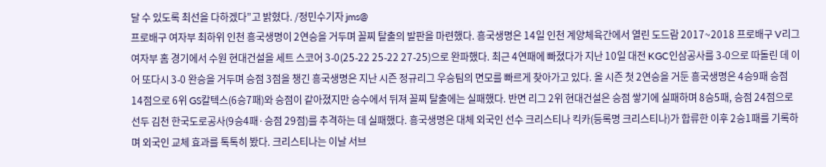달 수 있도록 최선을 다하겠다”고 밝혔다. /정민수기자 jms@
프로배구 여자부 최하위 인천 흥국생명이 2연승을 거두며 꼴찌 탈출의 발판을 마련했다. 흥국생명은 14일 인천 계양체육간에서 열린 도드람 2017~2018 프로배구 V리그 여자부 홈 경기에서 수원 현대건설을 세트 스코어 3-0(25-22 25-22 27-25)으로 완파했다. 최근 4연패에 빠졌다가 지난 10일 대전 KGC인삼공사를 3-0으로 따돌린 데 이어 또다시 3-0 완승을 거두며 승점 3점을 챙긴 흥국생명은 지난 시즌 정규리그 우승팀의 면모를 빠르게 찾아가고 있다. 올 시즌 첫 2연승을 거둔 흥국생명은 4승9패 승점 14점으로 6위 GS칼텍스(6승7패)와 승점이 같아졌지만 승수에서 뒤져 꼴찌 탈출에는 실패했다. 반면 리그 2위 현대건설은 승점 쌓기에 실패하며 8승5패, 승점 24점으로 선두 김천 한국도로공사(9승4패·승점 29점)를 추격하는 데 실패했다. 흥국생명은 대체 외국인 선수 크리스티나 킥카(등록명 크리스티나)가 합류한 이후 2승1패를 기록하며 외국인 교체 효과를 톡톡히 봤다. 크리스티나는 이날 서브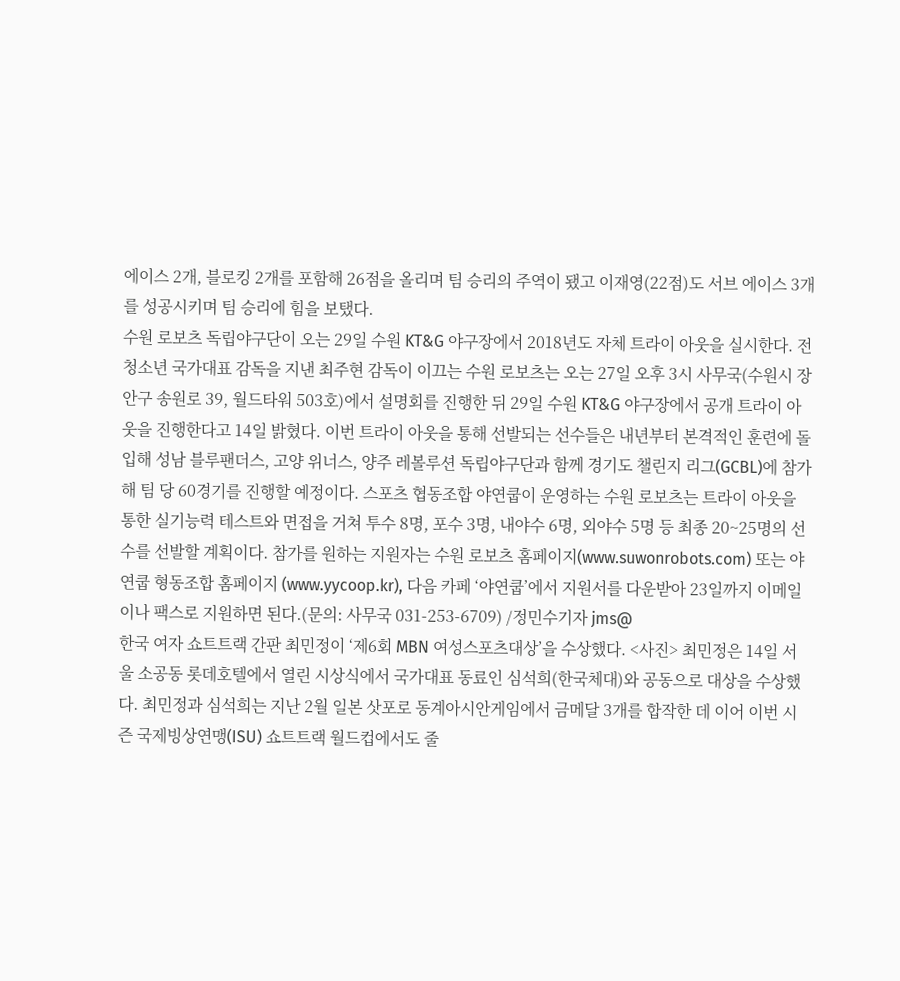에이스 2개, 블로킹 2개를 포함해 26점을 올리며 팀 승리의 주역이 됐고 이재영(22점)도 서브 에이스 3개를 성공시키며 팀 승리에 힘을 보탰다.
수원 로보츠 독립야구단이 오는 29일 수원 KT&G 야구장에서 2018년도 자체 트라이 아웃을 실시한다. 전 청소년 국가대표 감독을 지낸 최주현 감독이 이끄는 수원 로보츠는 오는 27일 오후 3시 사무국(수원시 장안구 송원로 39, 월드타워 503호)에서 설명회를 진행한 뒤 29일 수원 KT&G 야구장에서 공개 트라이 아웃을 진행한다고 14일 밝혔다. 이번 트라이 아웃을 통해 선발되는 선수들은 내년부터 본격적인 훈련에 돌입해 성남 블루팬더스, 고양 위너스, 양주 레볼루션 독립야구단과 함께 경기도 챌린지 리그(GCBL)에 참가해 팀 당 60경기를 진행할 예정이다. 스포츠 협동조합 야연쿱이 운영하는 수원 로보츠는 트라이 아웃을 통한 실기능력 테스트와 면접을 거쳐 투수 8명, 포수 3명, 내야수 6명, 외야수 5명 등 최종 20~25명의 선수를 선발할 계획이다. 참가를 원하는 지원자는 수원 로보츠 홈페이지(www.suwonrobots.com) 또는 야연쿱 형동조합 홈페이지 (www.yycoop.kr), 다음 카페 ‘야연쿱’에서 지원서를 다운받아 23일까지 이메일이나 팩스로 지원하면 된다.(문의: 사무국 031-253-6709) /정민수기자 jms@
한국 여자 쇼트트랙 간판 최민정이 ‘제6회 MBN 여성스포츠대상’을 수상했다. <사진> 최민정은 14일 서울 소공동 롯데호텔에서 열린 시상식에서 국가대표 동료인 심석희(한국체대)와 공동으로 대상을 수상했다. 최민정과 심석희는 지난 2월 일본 삿포로 동계아시안게임에서 금메달 3개를 합작한 데 이어 이번 시즌 국제빙상연맹(ISU) 쇼트트랙 월드컵에서도 줄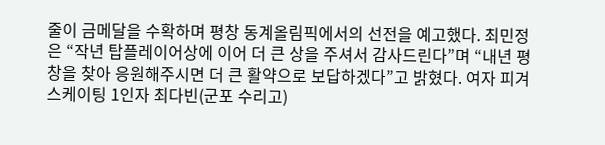줄이 금메달을 수확하며 평창 동계올림픽에서의 선전을 예고했다. 최민정은 “작년 탑플레이어상에 이어 더 큰 상을 주셔서 감사드린다”며 “내년 평창을 찾아 응원해주시면 더 큰 활약으로 보답하겠다”고 밝혔다. 여자 피겨스케이팅 1인자 최다빈(군포 수리고)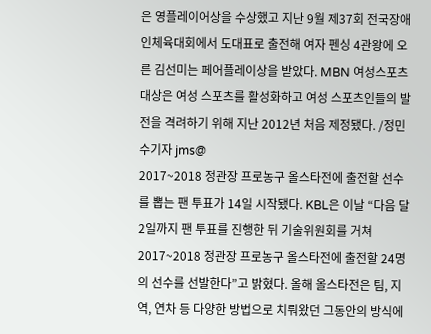은 영플레이어상을 수상했고 지난 9월 제37회 전국장애인체육대회에서 도대표로 출전해 여자 펜싱 4관왕에 오른 김선미는 페어플레이상을 받았다. MBN 여성스포츠대상은 여성 스포츠를 활성화하고 여성 스포츠인들의 발전을 격려하기 위해 지난 2012년 처음 제정됐다. /정민수기자 jms@
2017~2018 정관장 프로농구 올스타전에 출전할 선수를 뽑는 팬 투표가 14일 시작됐다. KBL은 이날 “다음 달 2일까지 팬 투표를 진행한 뒤 기술위원회를 거쳐 2017~2018 정관장 프로농구 올스타전에 출전할 24명의 선수를 선발한다”고 밝혔다. 올해 올스타전은 팀, 지역, 연차 등 다양한 방법으로 치뤄왔던 그동안의 방식에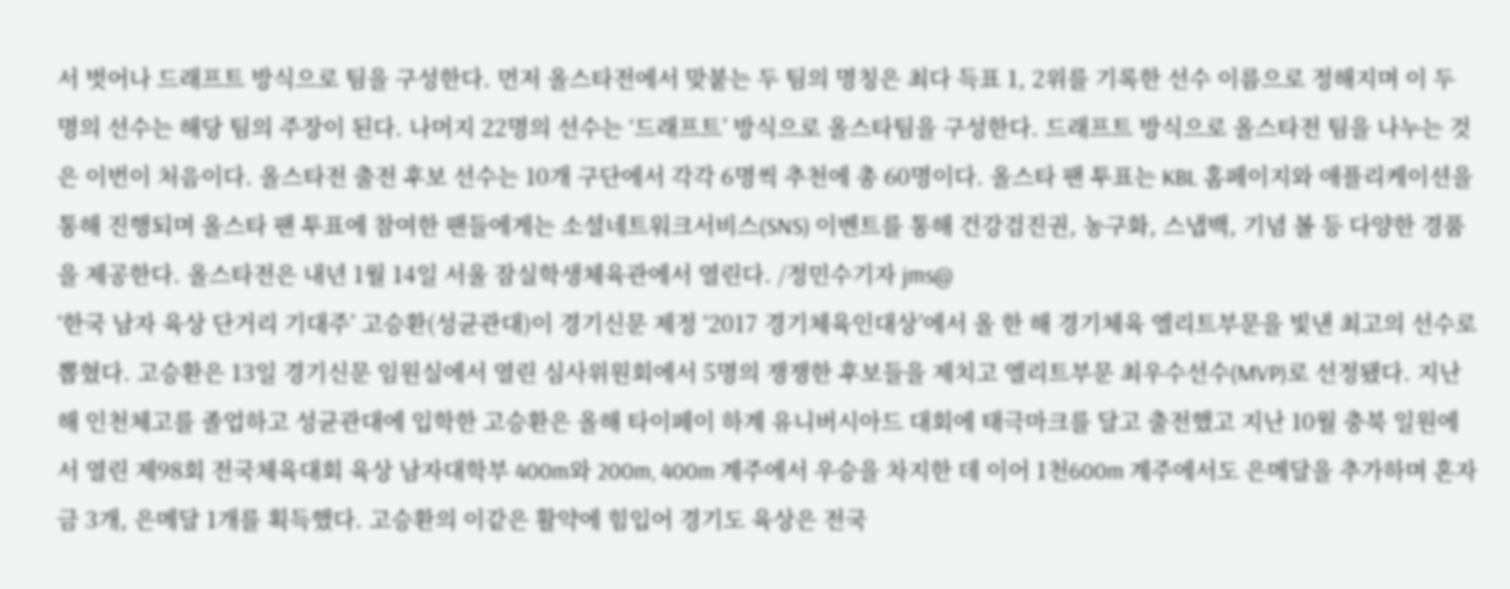서 벗어나 드래프트 방식으로 팀을 구성한다. 먼저 올스타전에서 맞붙는 두 팀의 명칭은 최다 득표 1, 2위를 기록한 선수 이름으로 정해지며 이 두 명의 선수는 해당 팀의 주장이 된다. 나머지 22명의 선수는 ‘드래프트’ 방식으로 올스타팀을 구성한다. 드래프트 방식으로 올스타전 팀을 나누는 것은 이번이 처음이다. 올스타전 출전 후보 선수는 10개 구단에서 각각 6명씩 추천에 총 60명이다. 올스타 팬 투표는 KBL 홈페이지와 애플리케이션을 통해 진행되며 올스타 팬 투표에 참여한 팬들에게는 소셜네트워크서비스(SNS) 이벤트를 통해 건강검진권, 농구화, 스냅백, 기념 볼 등 다양한 경품을 제공한다. 올스타전은 내년 1월 14일 서울 잠실학생체육관에서 열린다. /정민수기자 jms@
‘한국 남자 육상 단거리 기대주’ 고승환(성균관대)이 경기신문 제정 ‘2017 경기체육인대상’에서 올 한 해 경기체육 엘리트부문을 빛낸 최고의 선수로 뽑혔다. 고승환은 13일 경기신문 임원실에서 열린 심사위원회에서 5명의 쟁쟁한 후보들을 제치고 엘리트부문 최우수선수(MVP)로 선정됐다. 지난 해 인천체고를 졸업하고 성균관대에 입학한 고승환은 올해 타이페이 하계 유니버시아드 대회에 태극마크를 달고 출전했고 지난 10월 충북 일원에서 열린 제98회 전국체육대회 육상 남자대학부 400m와 200m, 400m 계주에서 우승을 차지한 데 이어 1천600m 계주에서도 은메달을 추가하며 혼자 금 3개, 은메달 1개를 획득했다. 고승환의 이같은 활약에 힘입어 경기도 육상은 전국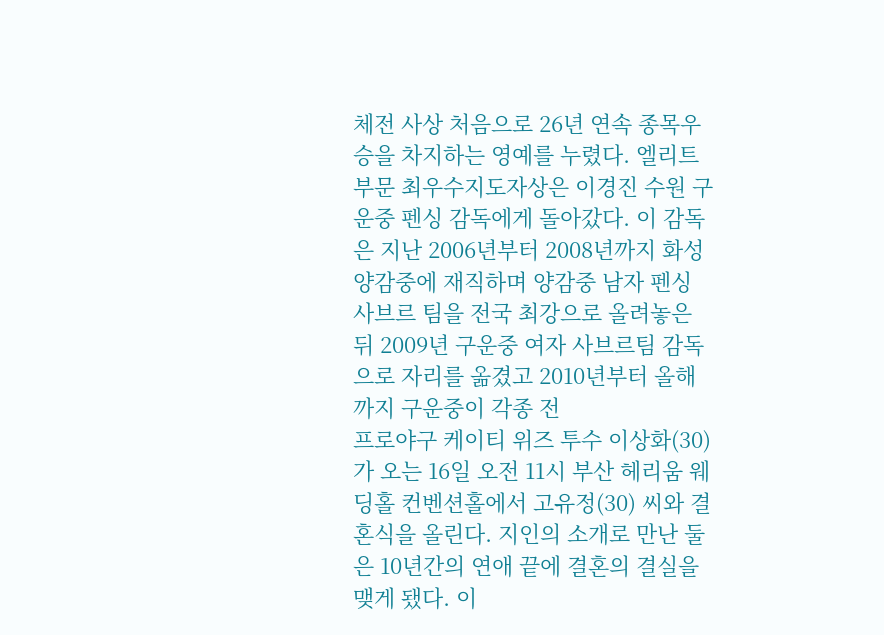체전 사상 처음으로 26년 연속 종목우승을 차지하는 영예를 누렸다. 엘리트부문 최우수지도자상은 이경진 수원 구운중 펜싱 감독에게 돌아갔다. 이 감독은 지난 2006년부터 2008년까지 화성 양감중에 재직하며 양감중 남자 펜싱 사브르 팀을 전국 최강으로 올려놓은 뒤 2009년 구운중 여자 사브르팀 감독으로 자리를 옮겼고 2010년부터 올해까지 구운중이 각종 전
프로야구 케이티 위즈 투수 이상화(30)가 오는 16일 오전 11시 부산 헤리움 웨딩홀 컨벤션홀에서 고유정(30) 씨와 결혼식을 올린다. 지인의 소개로 만난 둘은 10년간의 연애 끝에 결혼의 결실을 맺게 됐다. 이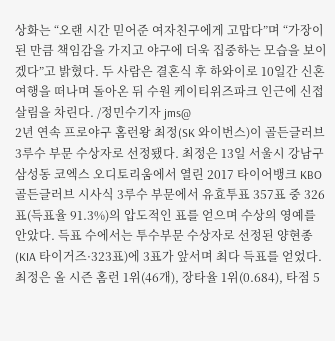상화는 “오랜 시간 믿어준 여자친구에게 고맙다”며 “가장이 된 만큼 책임감을 가지고 야구에 더욱 집중하는 모습을 보이겠다”고 밝혔다. 두 사람은 결혼식 후 하와이로 10일간 신혼여행을 떠나며 돌아온 뒤 수원 케이티위즈파크 인근에 신접살림을 차린다. /정민수기자 jms@
2년 연속 프로야구 홈런왕 최정(SK 와이번스)이 골든글러브 3루수 부문 수상자로 선정됐다. 최정은 13일 서울시 강남구 삼성동 코엑스 오디토리움에서 열린 2017 타이어뱅크 KBO 골든글러브 시사식 3루수 부문에서 유효투표 357표 중 326표(득표율 91.3%)의 압도적인 표를 얻으며 수상의 영예를 안았다. 득표 수에서는 투수부문 수상자로 선정된 양현종(KIA 타이거즈·323표)에 3표가 앞서며 최다 득표를 얻었다. 최정은 올 시즌 홈런 1위(46개), 장타율 1위(0.684), 타점 5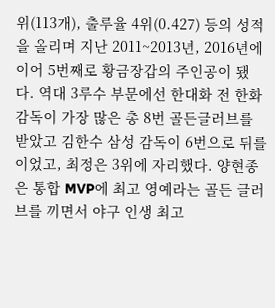위(113개), 출루율 4위(0.427) 등의 성적을 올리며 지난 2011~2013년, 2016년에 이어 5번째로 황금장갑의 주인공이 됐다. 역대 3루수 부문에선 한대화 전 한화 감독이 가장 많은 총 8번 골든글러브를 받았고 김한수 삼성 감독이 6번으로 뒤를 이었고, 최정은 3위에 자리했다. 양현종은 통합 MVP에 최고 영예라는 골든 글러브를 끼면서 야구 인생 최고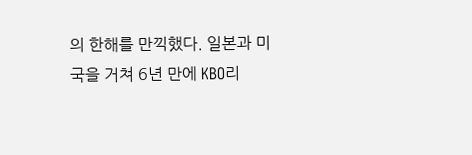의 한해를 만끽했다. 일본과 미국을 거쳐 6년 만에 KBO리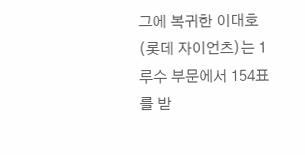그에 복귀한 이대호(롯데 자이언츠)는 1루수 부문에서 154표를 받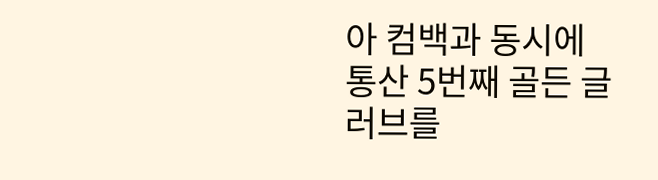아 컴백과 동시에 통산 5번째 골든 글러브를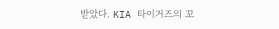받았다. KIA 타이거즈의 꼬